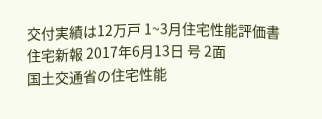交付実績は12万戸 1~3月住宅性能評価書
住宅新報 2017年6月13日 号 2面
国土交通省の住宅性能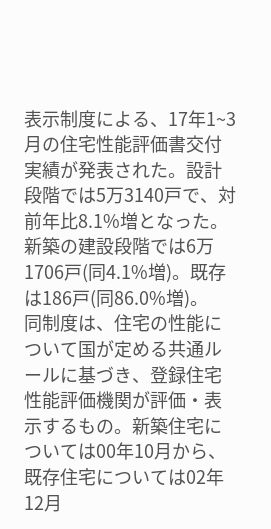表示制度による、17年1~3月の住宅性能評価書交付実績が発表された。設計段階では5万3140戸で、対前年比8.1%増となった。新築の建設段階では6万1706戸(同4.1%増)。既存は186戸(同86.0%増)。
同制度は、住宅の性能について国が定める共通ルールに基づき、登録住宅性能評価機関が評価・表示するもの。新築住宅については00年10月から、既存住宅については02年12月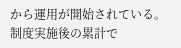から運用が開始されている。
制度実施後の累計で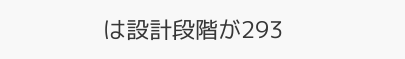は設計段階が293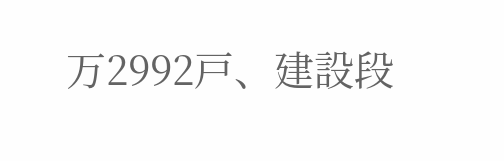万2992戸、建設段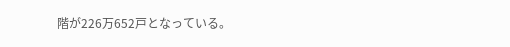階が226万652戸となっている。